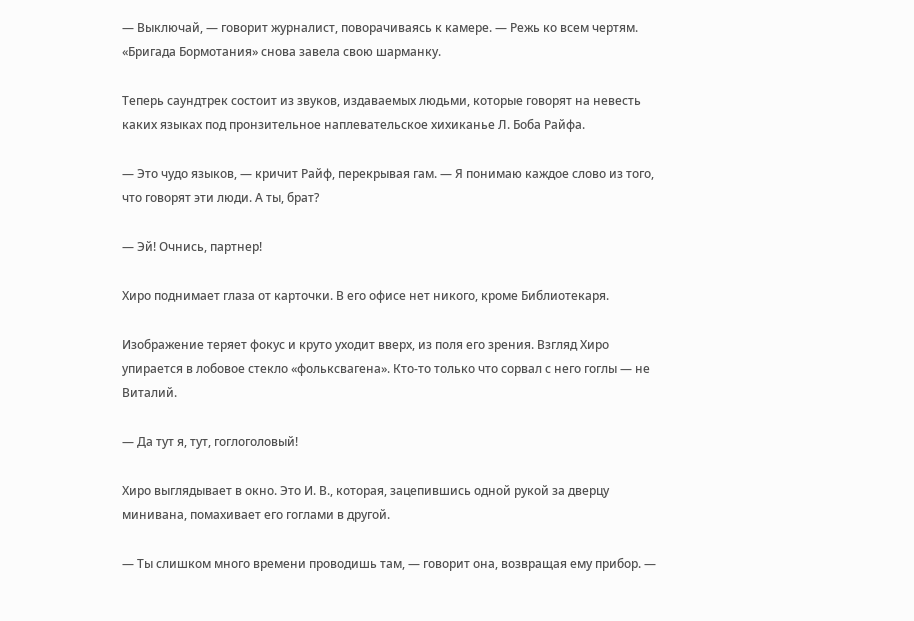— Выключай, — говорит журналист, поворачиваясь к камере. — Режь ко всем чертям. «Бригада Бормотания» снова завела свою шарманку.

Теперь саундтрек состоит из звуков, издаваемых людьми, которые говорят на невесть каких языках под пронзительное наплевательское хихиканье Л. Боба Райфа.

— Это чудо языков, — кричит Райф, перекрывая гам. — Я понимаю каждое слово из того, что говорят эти люди. А ты, брат?

— Эй! Очнись, партнер!

Хиро поднимает глаза от карточки. В его офисе нет никого, кроме Библиотекаря.

Изображение теряет фокус и круто уходит вверх, из поля его зрения. Взгляд Хиро упирается в лобовое стекло «фольксвагена». Кто-то только что сорвал с него гоглы — не Виталий.

— Да тут я, тут, гоглоголовый!

Хиро выглядывает в окно. Это И. В., которая, зацепившись одной рукой за дверцу минивана, помахивает его гоглами в другой.

— Ты слишком много времени проводишь там, — говорит она, возвращая ему прибор. —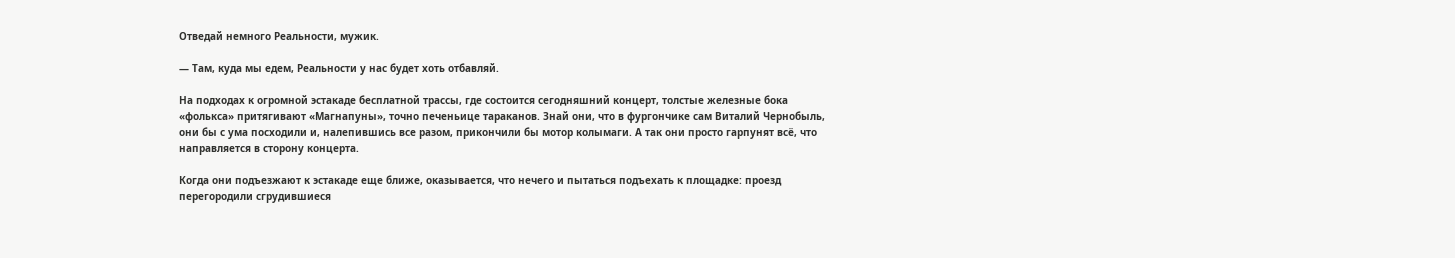Отведай немного Реальности, мужик.

— Там, куда мы едем, Реальности у нас будет хоть отбавляй.

На подходах к огромной эстакаде бесплатной трассы, где состоится сегодняшний концерт, толстые железные бока «фолькса» притягивают «Магнапуны», точно печеньице тараканов. Знай они, что в фургончике сам Виталий Чернобыль, они бы с ума посходили и, налепившись все разом, прикончили бы мотор колымаги. А так они просто гарпунят всё, что направляется в сторону концерта.

Когда они подъезжают к эстакаде еще ближе, оказывается, что нечего и пытаться подъехать к площадке: проезд перегородили сгрудившиеся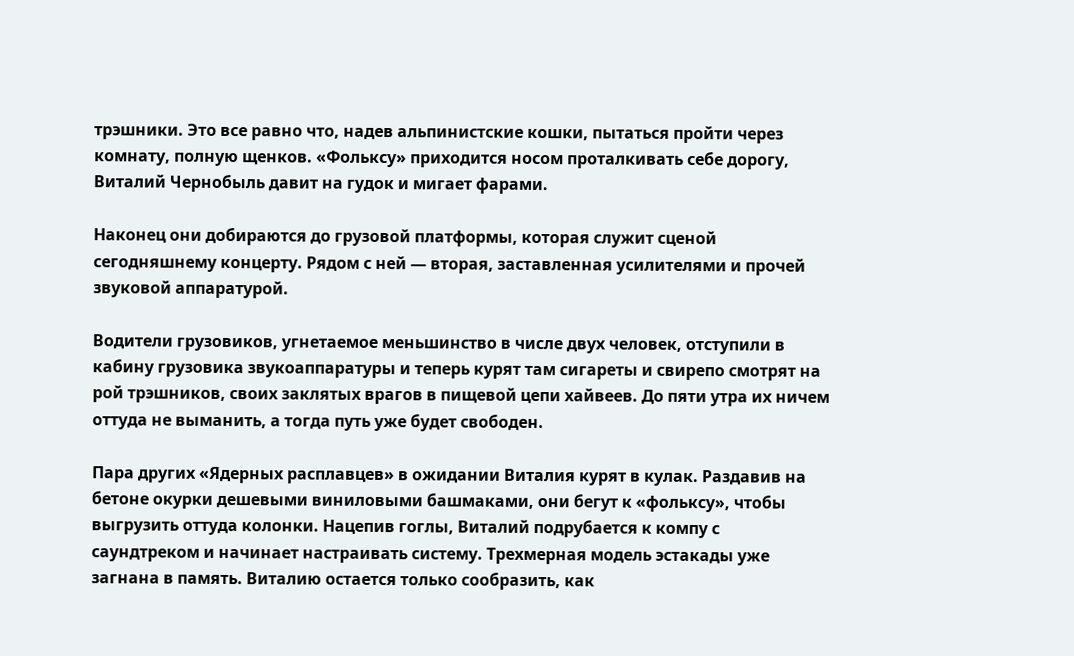трэшники. Это все равно что, надев альпинистские кошки, пытаться пройти через комнату, полную щенков. «Фольксу» приходится носом проталкивать себе дорогу, Виталий Чернобыль давит на гудок и мигает фарами.

Наконец они добираются до грузовой платформы, которая служит сценой сегодняшнему концерту. Рядом с ней — вторая, заставленная усилителями и прочей звуковой аппаратурой.

Водители грузовиков, угнетаемое меньшинство в числе двух человек, отступили в кабину грузовика звукоаппаратуры и теперь курят там сигареты и свирепо смотрят на рой трэшников, своих заклятых врагов в пищевой цепи хайвеев. До пяти утра их ничем оттуда не выманить, а тогда путь уже будет свободен.

Пара других «Ядерных расплавцев» в ожидании Виталия курят в кулак. Раздавив на бетоне окурки дешевыми виниловыми башмаками, они бегут к «фольксу», чтобы выгрузить оттуда колонки. Нацепив гоглы, Виталий подрубается к компу с саундтреком и начинает настраивать систему. Трехмерная модель эстакады уже загнана в память. Виталию остается только сообразить, как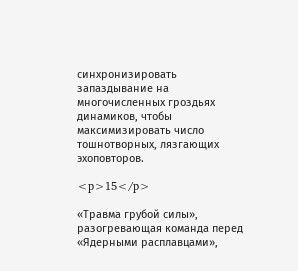синхронизировать запаздывание на многочисленных гроздьях динамиков, чтобы максимизировать число тошнотворных, лязгающих эхоповторов.

<p>15</p>

«Травма грубой силы», разогревающая команда перед «Ядерными расплавцами»,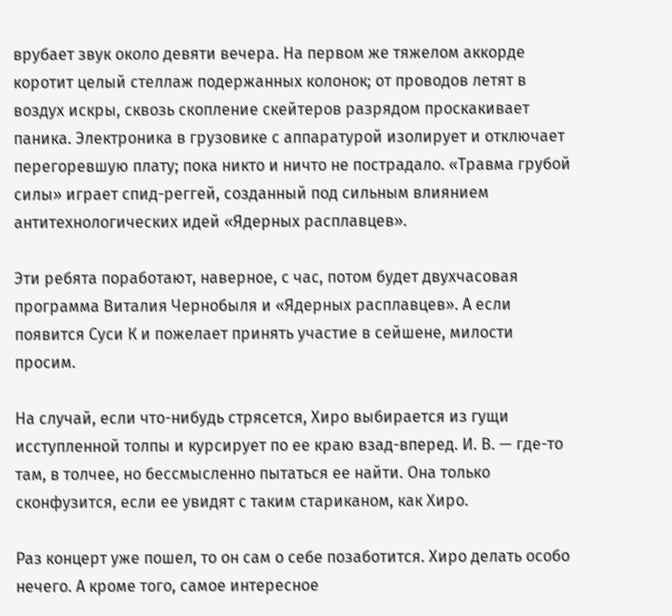врубает звук около девяти вечера. На первом же тяжелом аккорде коротит целый стеллаж подержанных колонок; от проводов летят в воздух искры, сквозь скопление скейтеров разрядом проскакивает паника. Электроника в грузовике с аппаратурой изолирует и отключает перегоревшую плату; пока никто и ничто не пострадало. «Травма грубой силы» играет спид-реггей, созданный под сильным влиянием антитехнологических идей «Ядерных расплавцев».

Эти ребята поработают, наверное, с час, потом будет двухчасовая программа Виталия Чернобыля и «Ядерных расплавцев». А если появится Суси К и пожелает принять участие в сейшене, милости просим.

На случай, если что-нибудь стрясется, Хиро выбирается из гущи исступленной толпы и курсирует по ее краю взад-вперед. И. В. — где-то там, в толчее, но бессмысленно пытаться ее найти. Она только сконфузится, если ее увидят с таким стариканом, как Хиро.

Раз концерт уже пошел, то он сам о себе позаботится. Хиро делать особо нечего. А кроме того, самое интересное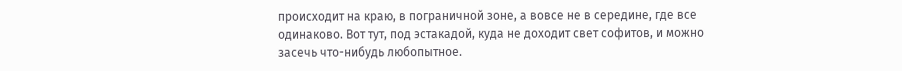происходит на краю, в пограничной зоне, а вовсе не в середине, где все одинаково. Вот тут, под эстакадой, куда не доходит свет софитов, и можно засечь что-нибудь любопытное.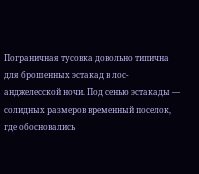Пограничная тусовка довольно типична для брошенных эстакад в лос-анджелесской ночи. Под сенью эстакады — солидных размеров временный поселок, где обосновались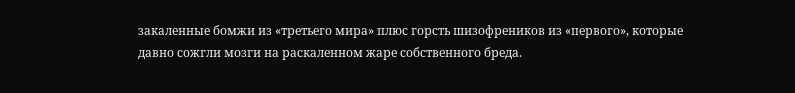закаленные бомжи из «третьего мира» плюс горсть шизофреников из «первого», которые давно сожгли мозги на раскаленном жаре собственного бреда.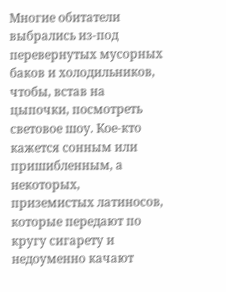Многие обитатели выбрались из-под перевернутых мусорных баков и холодильников, чтобы, встав на цыпочки, посмотреть световое шоу. Кое-кто кажется сонным или пришибленным, а некоторых, приземистых латиносов, которые передают по кругу сигарету и недоуменно качают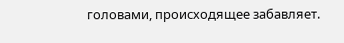головами, происходящее забавляет.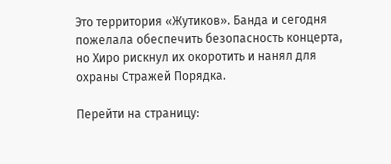Это территория «Жутиков». Банда и сегодня пожелала обеспечить безопасность концерта, но Хиро рискнул их окоротить и нанял для охраны Стражей Порядка.

Перейти на страницу: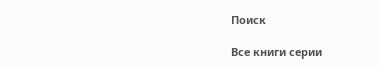Поиск

Все книги серии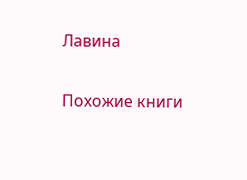Лавина

Похожие книги